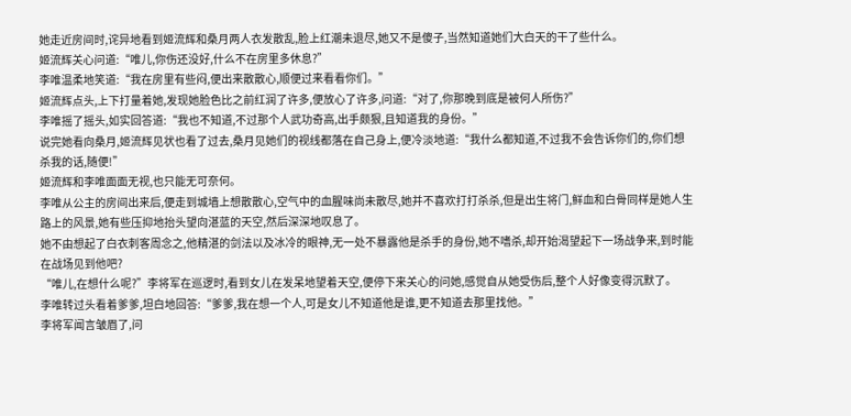她走近房间时,诧异地看到姬流辉和桑月两人衣发散乱,脸上红潮未退尽,她又不是傻子,当然知道她们大白天的干了些什么。
姬流辉关心问道:“唯儿,你伤还没好,什么不在房里多休息?”
李唯温柔地笑道:“我在房里有些闷,便出来散散心,顺便过来看看你们。”
姬流辉点头,上下打量着她,发现她脸色比之前红润了许多,便放心了许多,问道:“对了,你那晚到底是被何人所伤?”
李唯摇了摇头,如实回答道:“我也不知道,不过那个人武功奇高,出手颇狠,且知道我的身份。”
说完她看向桑月,姬流辉见状也看了过去,桑月见她们的视线都落在自己身上,便冷淡地道:“我什么都知道,不过我不会告诉你们的,你们想杀我的话,随便!”
姬流辉和李唯面面无视,也只能无可奈何。
李唯从公主的房间出来后,便走到城墙上想散散心,空气中的血腥味尚未散尽,她并不喜欢打打杀杀,但是出生将门,鲜血和白骨同样是她人生路上的风景,她有些压抑地抬头望向湛蓝的天空,然后深深地叹息了。
她不由想起了白衣刺客周念之,他精湛的剑法以及冰冷的眼神,无一处不暴露他是杀手的身份,她不嗜杀,却开始渴望起下一场战争来,到时能在战场见到他吧?
“唯儿,在想什么呢?”李将军在巡逻时,看到女儿在发呆地望着天空,便停下来关心的问她,感觉自从她受伤后,整个人好像变得沉默了。
李唯转过头看着爹爹,坦白地回答:“爹爹,我在想一个人,可是女儿不知道他是谁,更不知道去那里找他。”
李将军闻言皱眉了,问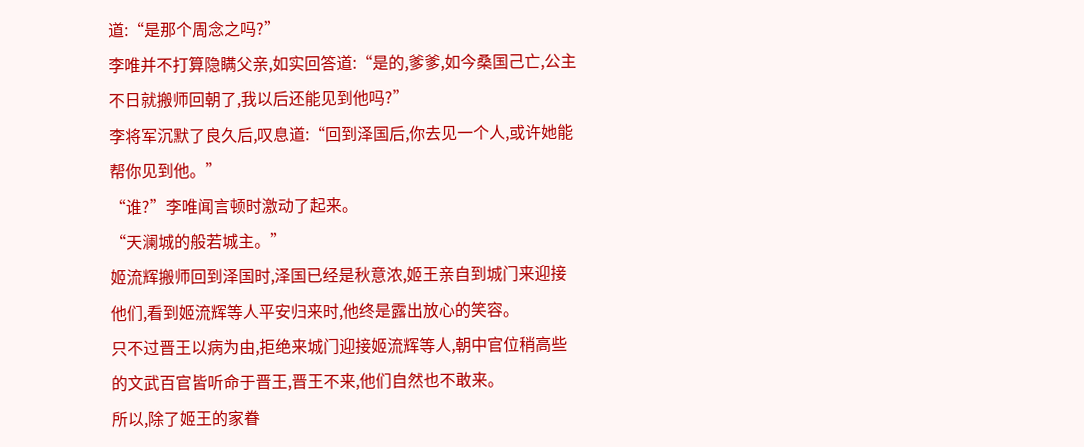道:“是那个周念之吗?”
李唯并不打算隐瞒父亲,如实回答道:“是的,爹爹,如今桑国己亡,公主不日就搬师回朝了,我以后还能见到他吗?”
李将军沉默了良久后,叹息道:“回到泽国后,你去见一个人,或许她能帮你见到他。”
“谁?”李唯闻言顿时激动了起来。
“天澜城的般若城主。”
姬流辉搬师回到泽国时,泽国已经是秋意浓,姬王亲自到城门来迎接他们,看到姬流辉等人平安归来时,他终是露出放心的笑容。
只不过晋王以病为由,拒绝来城门迎接姬流辉等人,朝中官位稍高些的文武百官皆听命于晋王,晋王不来,他们自然也不敢来。
所以,除了姬王的家眷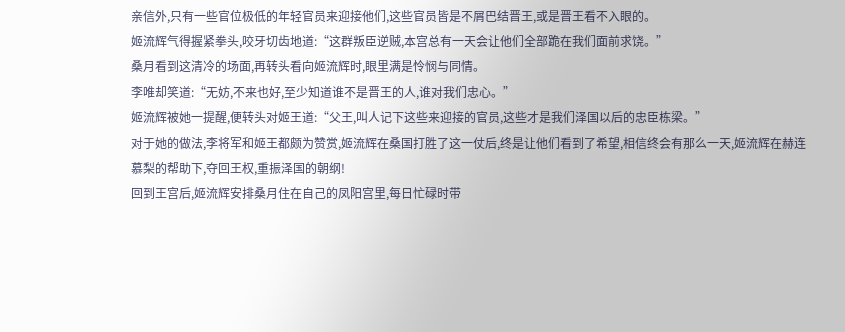亲信外,只有一些官位极低的年轻官员来迎接他们,这些官员皆是不屑巴结晋王,或是晋王看不入眼的。
姬流辉气得握紧拳头,咬牙切齿地道:“这群叛臣逆贼,本宫总有一天会让他们全部跪在我们面前求饶。”
桑月看到这清冷的场面,再转头看向姬流辉时,眼里满是怜悯与同情。
李唯却笑道:“无妨,不来也好,至少知道谁不是晋王的人,谁对我们忠心。”
姬流辉被她一提醒,便转头对姬王道:“父王,叫人记下这些来迎接的官员,这些才是我们泽国以后的忠臣栋梁。”
对于她的做法,李将军和姬王都颇为赞赏,姬流辉在桑国打胜了这一仗后,终是让他们看到了希望,相信终会有那么一天,姬流辉在赫连慕梨的帮助下,夺回王权,重振泽国的朝纲!
回到王宫后,姬流辉安排桑月住在自己的凤阳宫里,每日忙碌时带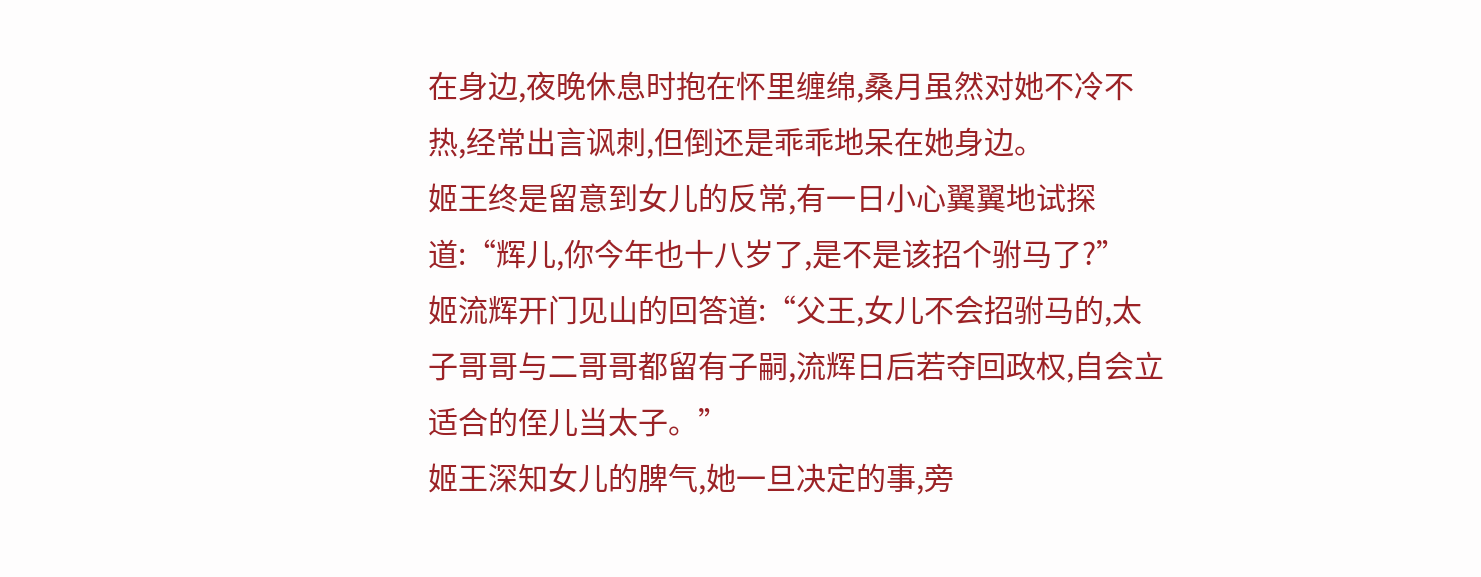在身边,夜晚休息时抱在怀里缠绵,桑月虽然对她不冷不热,经常出言讽刺,但倒还是乖乖地呆在她身边。
姬王终是留意到女儿的反常,有一日小心翼翼地试探道:“辉儿,你今年也十八岁了,是不是该招个驸马了?”
姬流辉开门见山的回答道:“父王,女儿不会招驸马的,太子哥哥与二哥哥都留有子嗣,流辉日后若夺回政权,自会立适合的侄儿当太子。”
姬王深知女儿的脾气,她一旦决定的事,旁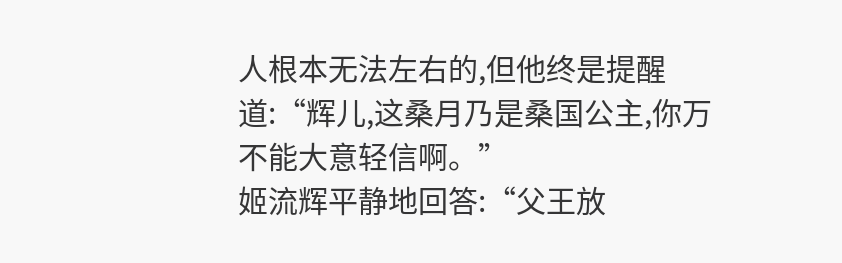人根本无法左右的,但他终是提醒道:“辉儿,这桑月乃是桑国公主,你万不能大意轻信啊。”
姬流辉平静地回答:“父王放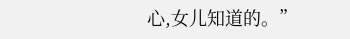心,女儿知道的。”